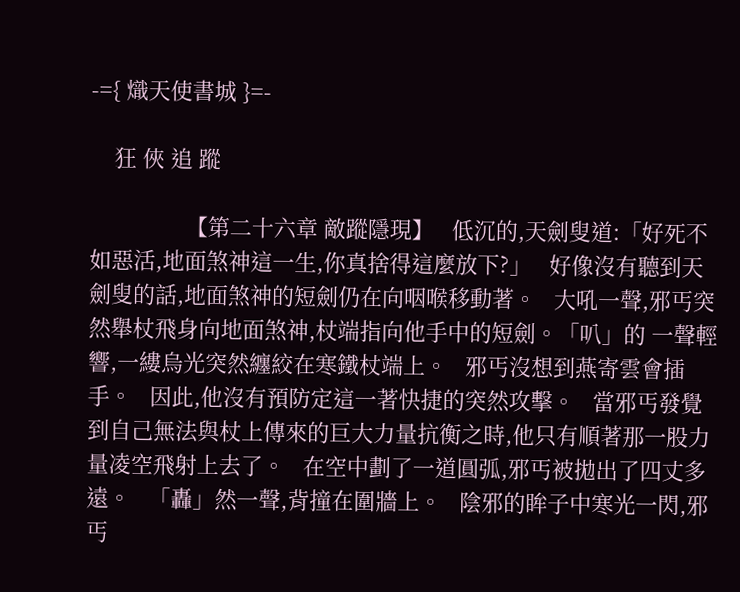-={ 熾天使書城 }=-

    狂 俠 追 蹤

                【第二十六章 敵蹤隱現】   低沉的,天劍叟道:「好死不如惡活,地面煞神這一生,你真捨得這麼放下?」   好像沒有聽到天劍叟的話,地面煞神的短劍仍在向咽喉移動著。   大吼一聲,邪丐突然舉杖飛身向地面煞神,杖端指向他手中的短劍。「叭」的 一聲輕響,一縷烏光突然纏絞在寒鐵杖端上。   邪丐沒想到燕寄雲會插手。   因此,他沒有預防定這一著快捷的突然攻擊。   當邪丐發覺到自己無法與杖上傳來的巨大力量抗衡之時,他只有順著那一股力 量凌空飛射上去了。   在空中劃了一道圓弧,邪丐被拋出了四丈多遠。   「轟」然一聲,背撞在圍牆上。   陰邪的眸子中寒光一閃,邪丐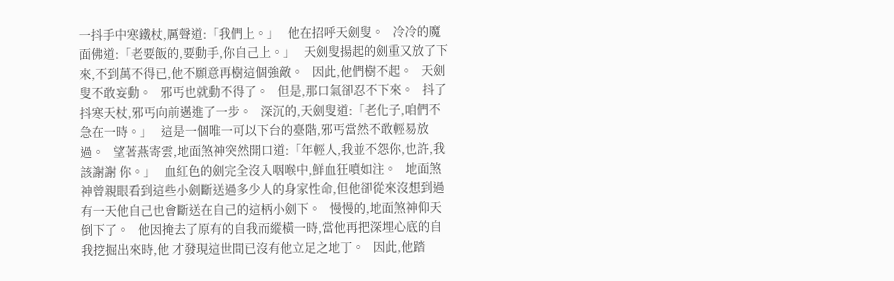一抖手中寒鐵杖,厲聲道:「我們上。」   他在招呼天劍叟。   冷冷的魔面佛道:「老要飯的,要動手,你自己上。」   天劍叟揚起的劍重又放了下來,不到萬不得已,他不願意再樹這個強敵。   因此,他們樹不起。   天劍叟不敢妄動。   邪丐也就動不得了。   但是,那口氣卻忍不下來。   抖了抖寒天杖,邪丐向前邁進了一步。   深沉的,天劍叟道:「老化子,咱們不急在一時。」   這是一個唯一可以下台的臺階,邪丐當然不敢輕易放過。   望著燕寄雲,地面煞神突然開口道:「年輕人,我並不怨你,也許,我該謝謝 你。」   血紅色的劍完全沒入咽喉中,鮮血狂噴如注。   地面煞神曾親眼看到這些小劍斷送過多少人的身家性命,但他卻從來沒想到過 有一天他自己也會斷送在自己的這柄小劍下。   慢慢的,地面煞神仰天倒下了。   他因掩去了原有的自我而縱橫一時,當他再把深埋心底的自我挖掘出來時,他 才發現這世間已沒有他立足之地丁。   因此,他踏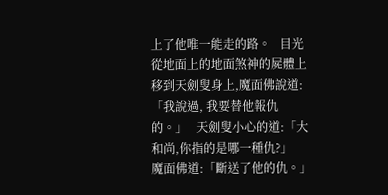上了他唯一能走的路。   目光從地面上的地面煞神的屍體上移到天劍叟身上,魔面佛說道:「我說過, 我要替他報仇的。」   天劍叟小心的道:「大和尚,你指的是哪一種仇?」   魔面佛道:「斷送了他的仇。」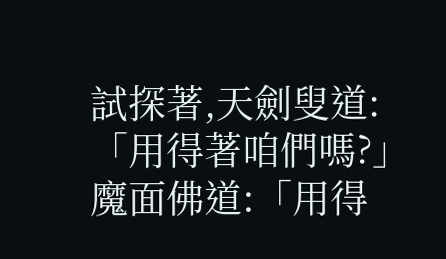試探著,天劍叟道:「用得著咱們嗎?」   魔面佛道:「用得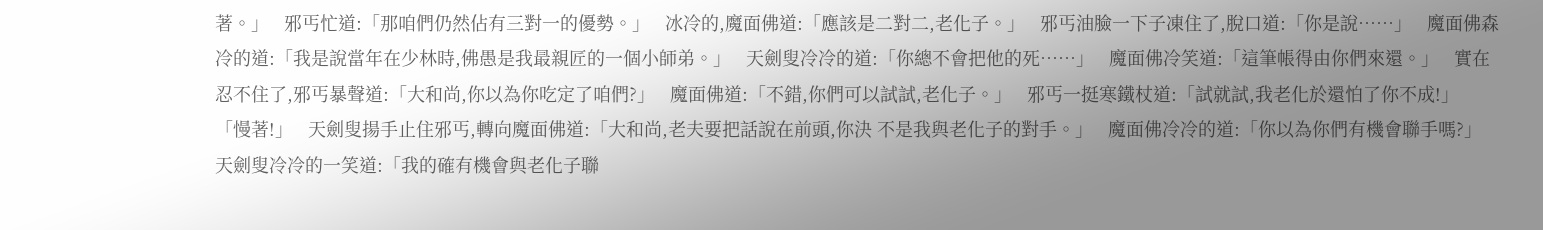著。」   邪丐忙道:「那咱們仍然佔有三對一的優勢。」   冰冷的,魔面佛道:「應該是二對二,老化子。」   邪丐油臉一下子凍住了,脫口道:「你是說……」   魔面佛森冷的道:「我是說當年在少林時,佛愚是我最親匠的一個小師弟。」   天劍叟冷冷的道:「你總不會把他的死……」   魔面佛冷笑道:「這筆帳得由你們來還。」   實在忍不住了,邪丐暴聲道:「大和尚,你以為你吃定了咱們?」   魔面佛道:「不錯,你們可以試試,老化子。」   邪丐一挺寒鐵杖道:「試就試,我老化於還怕了你不成!」   「慢著!」   天劍叟揚手止住邪丐,轉向魔面佛道:「大和尚,老夫要把話說在前頭,你決 不是我與老化子的對手。」   魔面佛冷冷的道:「你以為你們有機會聯手嗎?」   天劍叟冷冷的一笑道:「我的確有機會與老化子聯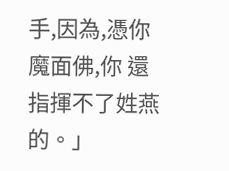手,因為,憑你魔面佛,你 還指揮不了姓燕的。」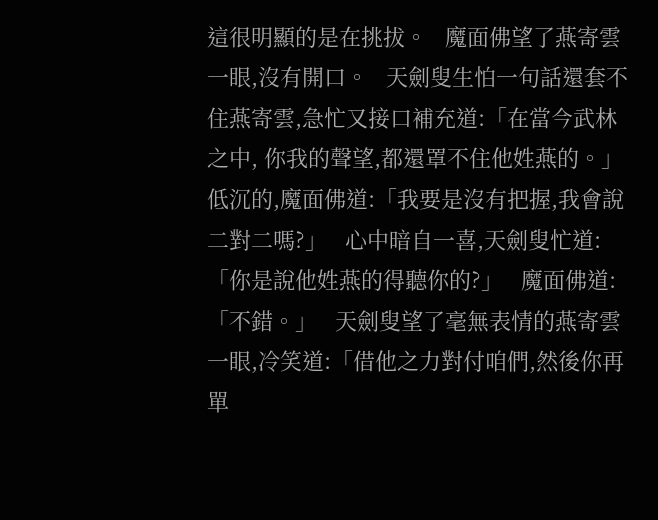這很明顯的是在挑拔。   魔面佛望了燕寄雲一眼,沒有開口。   天劍叟生怕一句話還套不住燕寄雲,急忙又接口補充道:「在當今武林之中, 你我的聲望,都還罩不住他姓燕的。」   低沉的,魔面佛道:「我要是沒有把握,我會說二對二嗎?」   心中暗自一喜,天劍叟忙道:「你是說他姓燕的得聽你的?」   魔面佛道:「不錯。」   天劍叟望了毫無表情的燕寄雲一眼,冷笑道:「借他之力對付咱們,然後你再 單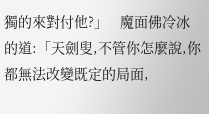獨的來對付他?」   魔面佛冷冰的道:「天劍叟,不管你怎麼說,你都無法改變既定的局面,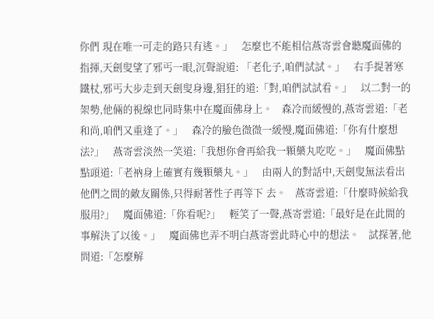你們 現在唯一可走的路只有逃。」   怎麼也不能相信燕寄雲會聽魔面佛的指揮,天劍叟望了邪丐一眼,沉聲說道: 「老化子,咱們試試。」   右手提著寒鐵杖,邪丐大步走到天劍叟身邊,猖狂的道:「對,咱們試試看。」   以二對一的架勢,他倆的視線也同時集中在魔面佛身上。   森冷而緩慢的,燕寄雲道:「老和尚,咱們又重逢了。」   森冷的臉色微微一緩慢,魔面佛道:「你有什麼想法?」   燕寄雲淡然一笑道:「我想你會再給我一顆藥丸吃吃。」   魔面佛點點頭道:「老衲身上確實有幾顆藥丸。」   由兩人的對話中,天劍叟無法看出他們之間的敵友關係,只得耐著性子再等下 去。   燕寄雲道:「什麼時候給我服用?」   魔面佛道:「你看呢?」   輕笑了一聲,燕寄雲道:「最好是在此間的事解決了以後。」   魔面佛也弄不明白燕寄雲此時心中的想法。   試探著,他問道:「怎麼解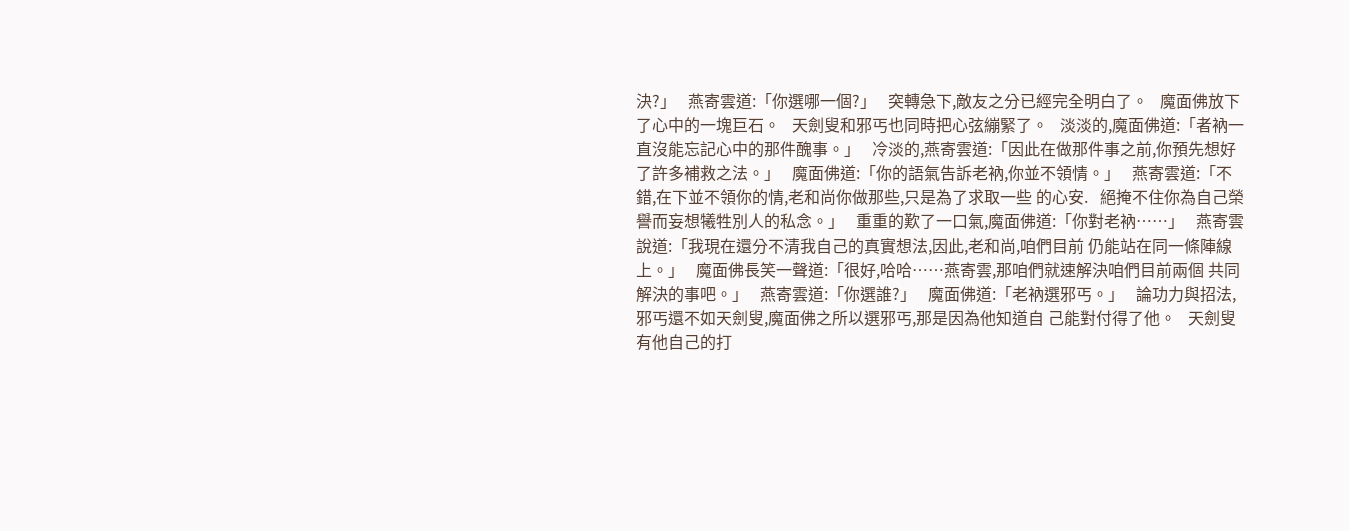決?」   燕寄雲道:「你選哪一個?」   突轉急下,敵友之分已經完全明白了。   魔面佛放下了心中的一塊巨石。   天劍叟和邪丐也同時把心弦繃緊了。   淡淡的,魔面佛道:「者衲一直沒能忘記心中的那件醜事。」   冷淡的,燕寄雲道:「因此在做那件事之前,你預先想好了許多補救之法。」   魔面佛道:「你的語氣告訴老衲,你並不領情。」   燕寄雲道:「不錯,在下並不領你的情,老和尚你做那些,只是為了求取一些 的心安.   絕掩不住你為自己榮譽而妄想犧牲別人的私念。」   重重的歎了一口氣,魔面佛道:「你對老衲……」   燕寄雲說道:「我現在還分不清我自己的真實想法,因此,老和尚,咱們目前 仍能站在同一條陣線上。」   魔面佛長笑一聲道:「很好,哈哈……燕寄雲,那咱們就速解決咱們目前兩個 共同解決的事吧。」   燕寄雲道:「你選誰?」   魔面佛道:「老衲選邪丐。」   論功力與招法,邪丐還不如天劍叟,魔面佛之所以選邪丐,那是因為他知道自 己能對付得了他。   天劍叟有他自己的打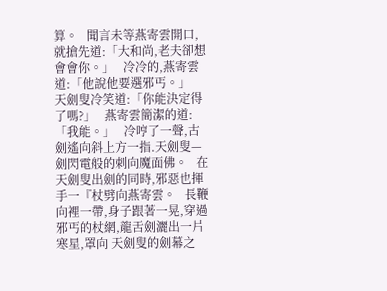算。   聞言未等燕寄雲開口,就搶先道:「大和尚,老夫卻想會會你。」   冷冷的,燕寄雲道:「他說他要選邪丐。」   天劍叟冷笑道:「你能決定得了嗎?」   燕寄雲簡潔的道:「我能。」   冷哼了一聲,古劍遙向斜上方一指.天劍叟—劍閃電般的刺向魔面佛。   在天劍叟出劍的同時,邪惡也揮手一『杖劈向燕寄雲。   長鞭向裡一帶,身子跟著一晃,穿過邪丐的杖網,龍舌劍灑出一片寒星,罩向 天劍叟的劍幕之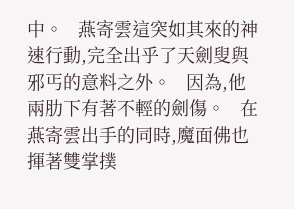中。   燕寄雲這突如其來的神速行動,完全出乎了天劍叟與邪丐的意料之外。   因為,他兩肋下有著不輕的劍傷。   在燕寄雲出手的同時,魔面佛也揮著雙掌撲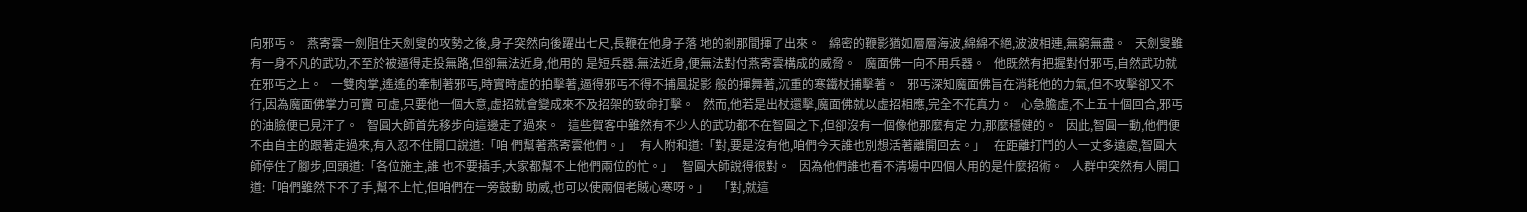向邪丐。   燕寄雲一劍阻住天劍叟的攻勢之後,身子突然向後躍出七尺,長鞭在他身子落 地的剎那間揮了出來。   綿密的鞭影猶如層層海波,綿綿不絕,波波相連,無窮無盡。   天劍叟雖有一身不凡的武功,不至於被逼得走投無路,但卻無法近身,他用的 是短兵器.無法近身,便無法對付燕寄雲構成的威脅。   魔面佛一向不用兵器。   他既然有把握對付邪丐,自然武功就在邪丐之上。   一雙肉掌,遙遙的牽制著邪丐,時實時虛的拍擊著,逼得邪丐不得不捕風捉影 般的揮舞著,沉重的寒鐵杖捕擊著。   邪丐深知魔面佛旨在消耗他的力氣,但不攻擊卻又不行,因為魔面佛掌力可實 可虛,只要他一個大意,虛招就會變成來不及招架的致命打擊。   然而,他若是出杖還擊,魔面佛就以虛招相應,完全不花真力。   心急膽虛,不上五十個回合,邪丐的油臉便已見汗了。   智圓大師首先移步向這邊走了過來。   這些賀客中雖然有不少人的武功都不在智圓之下,但卻沒有一個像他那麼有定 力,那麼穩健的。   因此,智圓一動,他們便不由自主的跟著走過來,有入忍不住開口說道:「咱 們幫著燕寄雲他們。」   有人附和道:「對,要是沒有他,咱們今天誰也別想活著離開回去。」   在距離打鬥的人一丈多遠處,智圓大師停住了腳步,回頭道:「各位施主,誰 也不要插手,大家都幫不上他們兩位的忙。」   智圓大師說得很對。   因為他們誰也看不清場中四個人用的是什麼招術。   人群中突然有人開口道:「咱們雖然下不了手,幫不上忙,但咱們在一旁鼓動 助威,也可以使兩個老賊心寒呀。」   「對,就這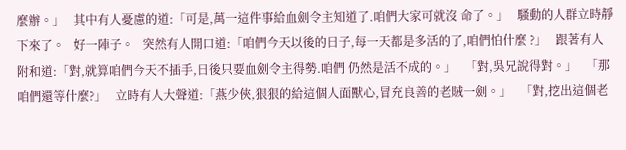麼辦。」   其中有人憂慮的道:「可是,萬一這件事給血劍令主知道了.咱們大家可就沒 命了。」   騷動的人群立時靜下來了。   好一陣子。   突然有人開口道:「咱們今天以後的日子,每一天都是多活的了,咱們怕什麼 ?」   跟著有人附和道:「對,就算咱們今天不插手,日後只要血劍令主得勢.咱們 仍然是活不成的。」   「對,吳兄說得對。」   「那咱們還等什麼?」   立時有人大聲道:「燕少俠,狠狠的給這個人面獸心,冒充良善的老賊一劍。」   「對,挖出這個老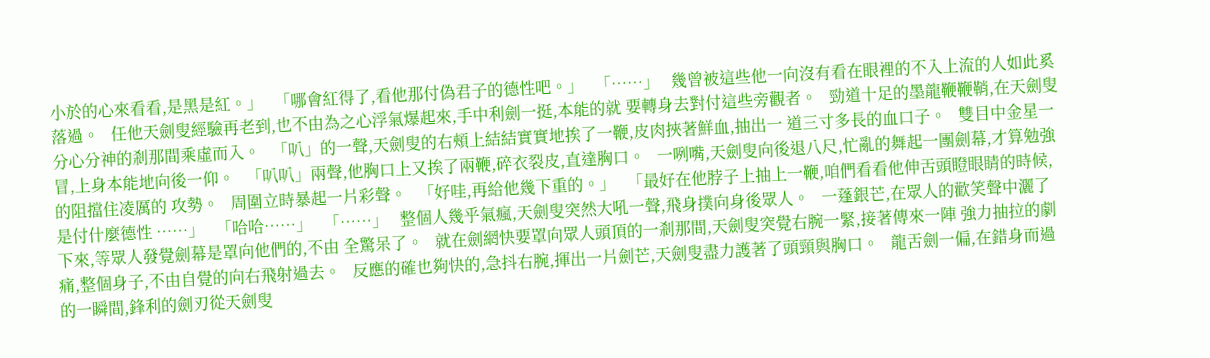小於的心來看看,是黑是紅。」   「哪會紅得了,看他那付偽君子的德性吧。」   「……」   幾曾被這些他一向沒有看在眼裡的不入上流的人如此奚落過。   任他天劍叟經驗再老到,也不由為之心浮氣爆起來,手中利劍一挺,本能的就 要轉身去對付這些旁觀者。   勁道十足的墨龍鞭鞭鞘,在天劍叟分心分神的剎那間乘虛而入。   「叭」的一聲,天劍叟的右頰上結結實實地挨了一鞭,皮肉挾著鮮血,抽出一 道三寸多長的血口子。   雙目中金星一冒,上身本能地向後一仰。   「叭叭」兩聲,他胸口上又挨了兩鞭,碎衣裂皮,直達胸口。   一咧嘴,天劍叟向後退八尺,忙亂的舞起一團劍幕,才算勉強的阻擋住凌厲的 攻勢。   周圍立時暴起一片彩聲。   「好哇,再給他幾下重的。」   「最好在他脖子上抽上一鞭,咱們看看他伸舌頭瞪眼睛的時候,是付什麼德性 ……」   「哈哈……」   「……」   整個人幾乎氣瘋,天劍叟突然大吼一聲,飛身撲向身後眾人。   一蓬銀芒,在眾人的歡笑聲中灑了下來,等眾人發覺劍幕是罩向他們的,不由 全驚呆了。   就在劍網快要罩向眾人頭頂的一剎那間,天劍叟突覺右腕一緊,接著傳來一陣 強力抽拉的劇痛,整個身子,不由自覺的向右飛射過去。   反應的確也夠快的,急抖右腕,揮出一片劍芒,天劍叟盡力護著了頭頸與胸口。   龍舌劍一偏,在錯身而過的一瞬間,鋒利的劍刃從天劍叟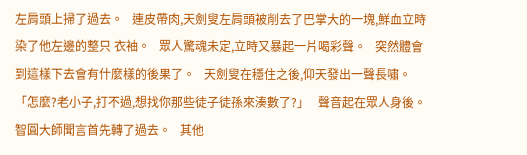左肩頭上掃了過去。   連皮帶肉,天劍叟左肩頭被削去了巴掌大的一塊,鮮血立時染了他左邊的整只 衣袖。   眾人驚魂未定,立時又暴起一片喝彩聲。   突然體會到這樣下去會有什麼樣的後果了。   天劍叟在穩住之後,仰天發出一聲長嘯。   「怎麼?老小子,打不過,想找你那些徒子徒孫來湊數了?」   聲音起在眾人身後。   智圓大師聞言首先轉了過去。   其他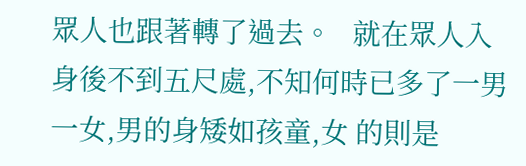眾人也跟著轉了過去。   就在眾人入身後不到五尺處,不知何時已多了一男一女,男的身矮如孩童,女 的則是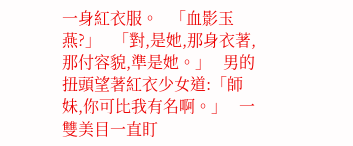一身紅衣服。   「血影玉燕?」   「對,是她,那身衣著,那付容貌,準是她。」   男的扭頭望著紅衣少女道:「師妹,你可比我有名啊。」   一雙美目一直盯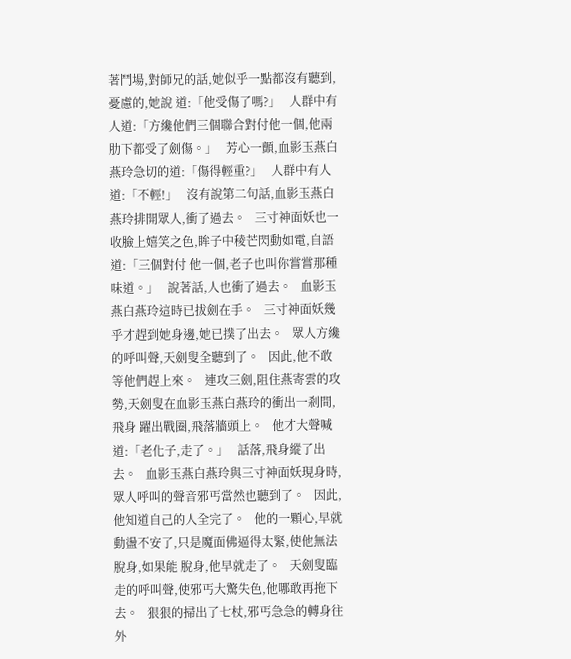著鬥場,對師兄的話,她似乎一點都沒有聽到,憂慮的,她說 道:「他受傷了嗎?」   人群中有人道:「方纔他們三個聯合對付他一個,他兩肋下都受了劍傷。」   芳心一顫,血影玉燕白燕玲急切的道:「傷得輕重?」   人群中有人道:「不輕!」   沒有說第二句話,血影玉燕白燕玲排開眾人,衝了過去。   三寸神面妖也一收臉上嬉笑之色,眸子中稜芒閃動如電,自語道:「三個對付 他一個,老子也叫你嘗嘗那種味道。」   說著話,人也衝了過去。   血影玉燕白燕玲這時已拔劍在手。   三寸神面妖幾乎才趕到她身邊,她已撲了出去。   眾人方纔的呼叫聲,天劍叟全聽到了。   因此,他不敢等他們趕上來。   連攻三劍,阻住燕寄雲的攻勢,天劍叟在血影玉燕白燕玲的衝出一剎間,飛身 躍出戰圈,飛落牆頭上。   他才大聲喊道:「老化子,走了。」   話落,飛身縱了出去。   血影玉燕白燕玲與三寸神面妖現身時,眾人呼叫的聲音邪丐當然也聽到了。   因此,他知道自己的人全完了。   他的一顆心,早就動盪不安了,只是魔面佛逼得太緊,使他無法脫身,如果能 脫身,他早就走了。   天劍叟臨走的呼叫聲,使邪丐大驚失色,他哪敢再拖下去。   狠狠的掃出了七杖,邪丐急急的轉身往外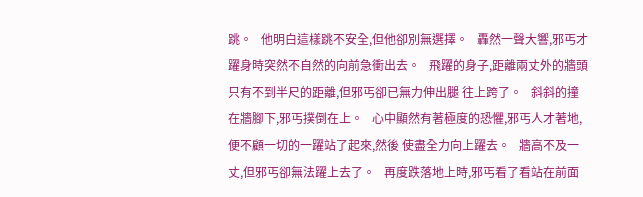跳。   他明白這樣跳不安全,但他卻別無選擇。   轟然一聲大響,邪丐才躍身時突然不自然的向前急衝出去。   飛躍的身子,距離兩丈外的牆頭只有不到半尺的距離,但邪丐卻已無力伸出腿 往上跨了。   斜斜的撞在牆腳下,邪丐撲倒在上。   心中顯然有著極度的恐懼,邪丐人才著地,便不顧一切的一躍站了起來,然後 使盡全力向上躍去。   牆高不及一丈,但邪丐卻無法躍上去了。   再度跌落地上時,邪丐看了看站在前面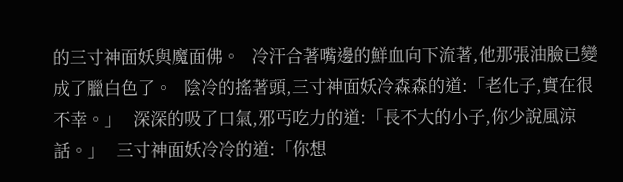的三寸神面妖與魔面佛。   冷汗合著嘴邊的鮮血向下流著,他那張油臉已變成了臘白色了。   陰冷的搖著頭,三寸神面妖冷森森的道:「老化子,實在很不幸。」   深深的吸了口氣,邪丐吃力的道:「長不大的小子,你少說風涼話。」   三寸神面妖冷冷的道:「你想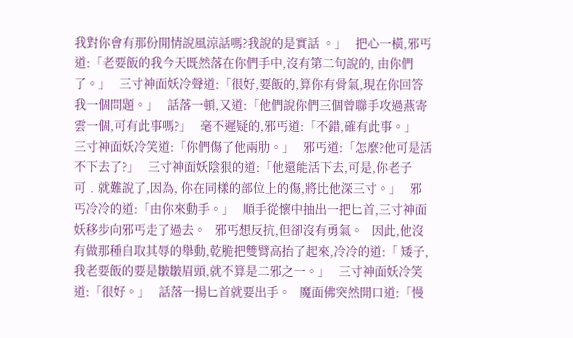我對你會有那份閒情說風涼話嗎?我說的是實話 。」   把心一橫,邪丐道:「老要飯的我今天既然落在你們手中,沒有第二句說的, 由你們了。」   三寸神面妖冷聲道:「很好,要飯的,算你有骨氣,現在你回答我一個問題。」   話落一頓,又道:「他們說你們三個曾聯手攻過燕寄雲一個,可有此事嗎?」   毫不遲疑的,邪丐道:「不錯,確有此事。」   三寸神面妖冷笑道:「你們傷了他兩肋。」   邪丐道:「怎麼?他可是活不下去了?」   三寸神面妖陰狠的道:「他還能活下去,可是,你老子可﹒就難說了,因為, 你在同樣的部位上的傷,將比他深三寸。」   邪丐冷冷的道:「由你來動手。」   順手從懷中抽出一把匕首,三寸神面妖移步向邪丐走了過去。   邪丐想反抗,但卻沒有勇氣。   因此,他沒有做那種自取其辱的舉動,乾脆把雙臂高抬了起來,冷冷的道:「 矮子,我老要飯的要是皺皺眉頭,就不算是二邪之一。」   三寸神面妖冷笑道:「很好。」   話落一揚匕首就要出手。   魔面佛突然開口道:「慢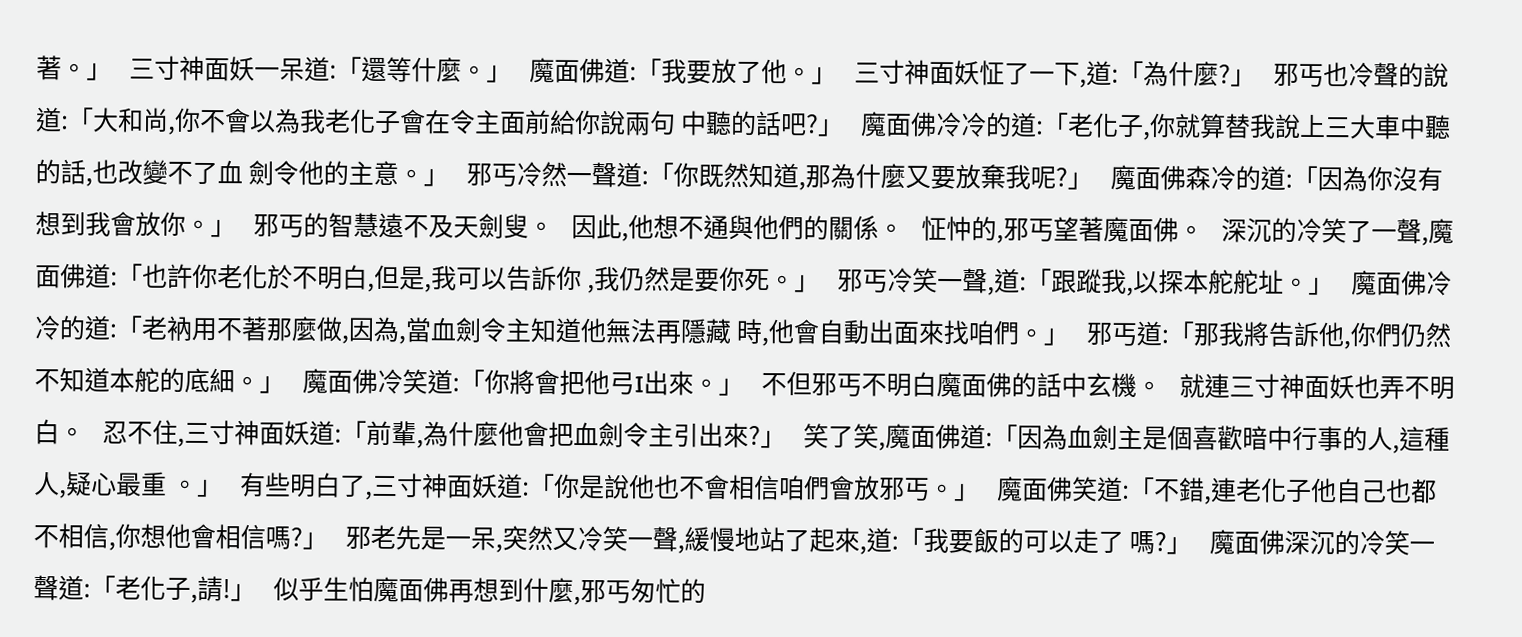著。」   三寸神面妖一呆道:「還等什麼。」   魔面佛道:「我要放了他。」   三寸神面妖怔了一下,道:「為什麼?」   邪丐也冷聲的說道:「大和尚,你不會以為我老化子會在令主面前給你說兩句 中聽的話吧?」   魔面佛冷冷的道:「老化子,你就算替我說上三大車中聽的話,也改變不了血 劍令他的主意。」   邪丐冷然一聲道:「你既然知道,那為什麼又要放棄我呢?」   魔面佛森冷的道:「因為你沒有想到我會放你。」   邪丐的智慧遠不及天劍叟。   因此,他想不通與他們的關係。   怔忡的,邪丐望著魔面佛。   深沉的冷笑了一聲,魔面佛道:「也許你老化於不明白,但是,我可以告訴你 ,我仍然是要你死。」   邪丐冷笑一聲,道:「跟蹤我,以探本舵舵址。」   魔面佛冷冷的道:「老衲用不著那麼做,因為,當血劍令主知道他無法再隱藏 時,他會自動出面來找咱們。」   邪丐道:「那我將告訴他,你們仍然不知道本舵的底細。」   魔面佛冷笑道:「你將會把他弓I出來。」   不但邪丐不明白魔面佛的話中玄機。   就連三寸神面妖也弄不明白。   忍不住,三寸神面妖道:「前輩,為什麼他會把血劍令主引出來?」   笑了笑,魔面佛道:「因為血劍主是個喜歡暗中行事的人,這種人,疑心最重 。」   有些明白了,三寸神面妖道:「你是說他也不會相信咱們會放邪丐。」   魔面佛笑道:「不錯,連老化子他自己也都不相信,你想他會相信嗎?」   邪老先是一呆,突然又冷笑一聲,緩慢地站了起來,道:「我要飯的可以走了 嗎?」   魔面佛深沉的冷笑一聲道:「老化子,請!」   似乎生怕魔面佛再想到什麼,邪丐匆忙的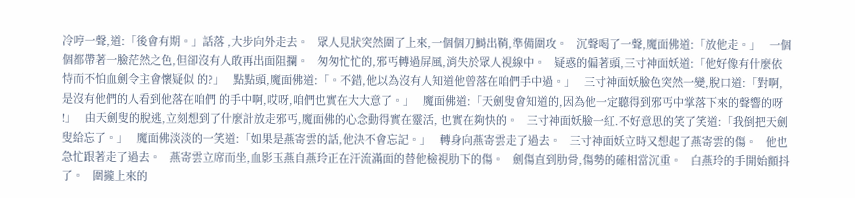冷哼一聲,道:「後會有期。」話落 ,大步向外走去。   眾人見狀突然圍了上來,一個個刀鰣出鞘,準備圍攻。   沉聲喝了一聲,魔面佛道:「放他走。」   一個個都帶著一臉茫然之色,但卻沒有人敢再出面阻攔。   匆匆忙忙的,邪丐轉過屏風,消失於眾人視線中。   疑惑的偏著頭,三寸神面妖道:「他好像有什麼依恃而不怕血劍令主會懷疑似 的?」   點點頭,魔面佛道:「。不錯,他以為沒有人知道他曾落在咱們手中過。」   三寸神面妖臉色突然一變,脫口道:「對啊,是沒有他們的人看到他落在咱們 的手中啊,哎呀,咱們也實在大大意了。」   魔面佛道:「天劍叟會知道的,因為他一定聽得到邪丐中掌落下來的聲響的呀 !」   由天劍叟的脫逃,立刻想到了什麼計放走邪丐,魔面佛的心念動得實在靈活, 也實在夠快的。   三寸神面妖臉一紅.不好意思的笑了笑道:「我倒把天劍叟給忘了。」   魔面佛淡淡的一笑道:「如果是燕寄雲的話,他決不會忘記。」   轉身向燕寄雲走了過去。   三寸神面妖立時又想起了燕寄雲的傷。   他也急忙跟著走了過去。   燕寄雲立席而坐,血影玉燕自燕玲正在汗流滿面的替他檢視肋下的傷。   劍傷直到肋骨,傷勢的確相當沉重。   白燕玲的手開始顫抖了。   圍攏上來的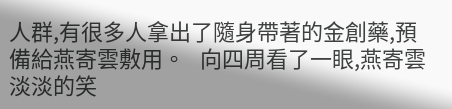人群,有很多人拿出了隨身帶著的金創藥,預備給燕寄雲敷用。   向四周看了一眼,燕寄雲淡淡的笑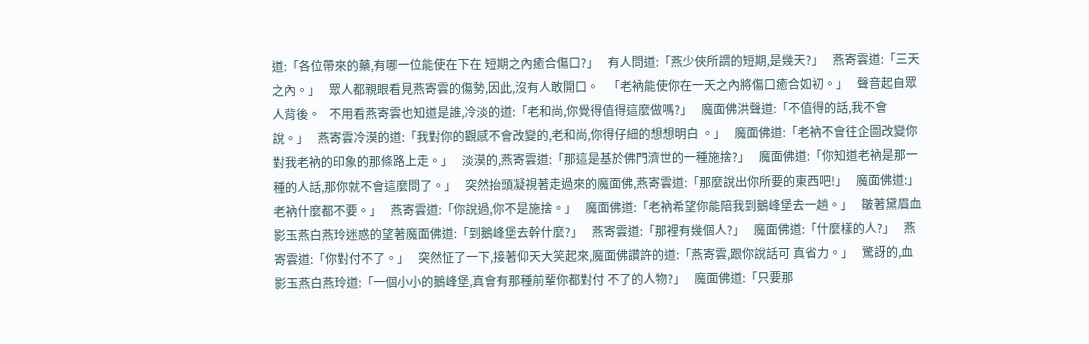道:「各位帶來的藥,有哪一位能使在下在 短期之內癒合傷口?」   有人問道:「燕少俠所謂的短期,是幾天?」   燕寄雲道:「三天之內。」   眾人都親眼看見燕寄雲的傷勢,因此,沒有人敢開口。   「老衲能使你在一天之內將傷口癒合如初。」   聲音起自眾人背後。   不用看燕寄雲也知道是誰,冷淡的道:「老和尚,你覺得值得這麼做嗎?」   魔面佛洪聲道:「不值得的話,我不會說。」   燕寄雲冷漠的道:「我對你的觀感不會改變的,老和尚,你得仔細的想想明白 。」   魔面佛道:「老衲不會往企圖改變你對我老衲的印象的那條路上走。」   淡漠的,燕寄雲道:「那這是基於佛門濟世的一種施捨?」   魔面佛道:「你知道老衲是那一種的人話,那你就不會這麼問了。」   突然抬頭凝視著走過來的魔面佛,燕寄雲道:「那麼說出你所要的東西吧!」   魔面佛道:」老衲什麼都不要。」   燕寄雲道:「你說過,你不是施捨。」   魔面佛道:「老衲希望你能陪我到鵝峰堡去一趟。」   皺著黛眉血影玉燕白燕玲迷惑的望著魔面佛道:「到鵝峰堡去幹什麼?」   燕寄雲道:「那裡有幾個人?」   魔面佛道:「什麼樣的人?」   燕寄雲道:「你對付不了。」   突然怔了一下,接著仰天大笑起來,魔面佛讚許的道:「燕寄雲,跟你說話可 真省力。」   驚訝的,血影玉燕白燕玲道:「一個小小的鵝峰堡,真會有那種前輩你都對付 不了的人物?」   魔面佛道:「只要那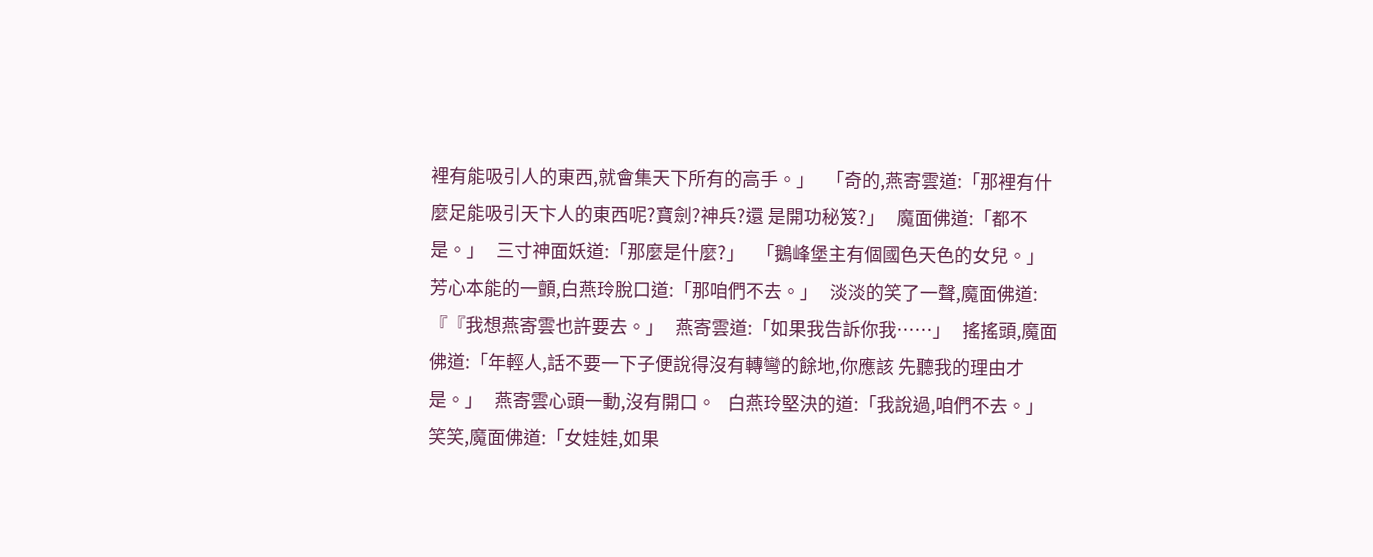裡有能吸引人的東西,就會集天下所有的高手。」   「奇的,燕寄雲道:「那裡有什麼足能吸引天卞人的東西呢?寶劍?神兵?還 是開功秘笈?」   魔面佛道:「都不是。」   三寸神面妖道:「那麼是什麼?」   「鵝峰堡主有個國色天色的女兒。」   芳心本能的一顫,白燕玲脫口道:「那咱們不去。」   淡淡的笑了一聲,魔面佛道:『『我想燕寄雲也許要去。」   燕寄雲道:「如果我告訴你我……」   搖搖頭,魔面佛道:「年輕人,話不要一下子便說得沒有轉彎的餘地,你應該 先聽我的理由才是。」   燕寄雲心頭一動,沒有開口。   白燕玲堅決的道:「我說過,咱們不去。」   笑笑,魔面佛道:「女娃娃,如果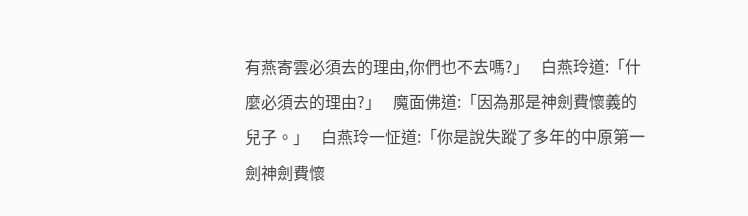有燕寄雲必須去的理由,你們也不去嗎?」   白燕玲道:「什麼必須去的理由?」   魔面佛道:「因為那是神劍費懷義的兒子。」   白燕玲一怔道:「你是說失蹤了多年的中原第一劍神劍費懷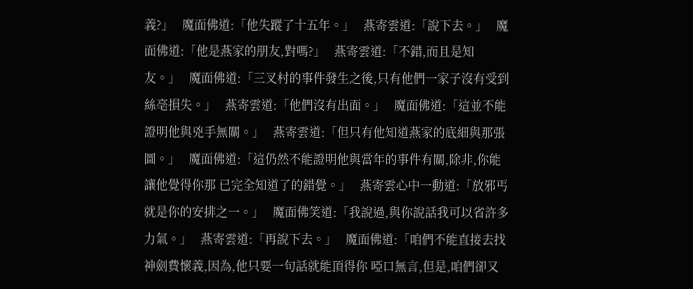義?」   魔面佛道:「他失蹤了十五年。」   燕寄雲道:「說下去。」   魔面佛道:「他是燕家的朋友,對嗎?」   燕寄雲道:「不錯,而且是知友。」   魔面佛道:「三叉村的事件發生之後,只有他們一家子沒有受到絲亳損失。」   燕寄雲道:「他們沒有出面。」   魔面佛道:「這並不能證明他與兇手無關。」   燕寄雲道:「但只有他知道燕家的底細與那張圖。」   魔面佛道:「這仍然不能證明他與當年的事件有關,除非,你能讓他覺得你那 已完全知道了的錯覺。」   燕寄雲心中一動道:「放邪丐就是你的安排之一。」   魔面佛笑道:「我說過,與你說話我可以省許多力氣。」   燕寄雲道:「再說下去。」   魔面佛道:「咱們不能直接去找神劍費懷義,因為,他只要一句話就能頂得你 啞口無言,但是,咱們卻又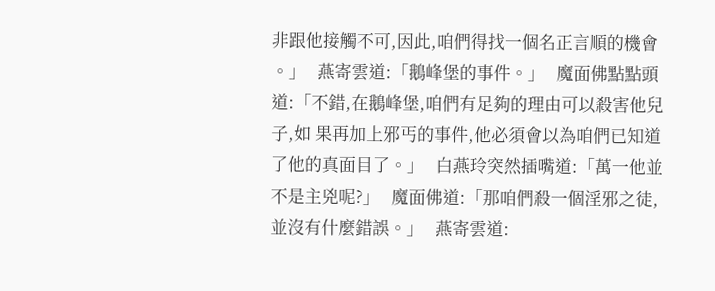非跟他接觸不可,因此,咱們得找一個名正言順的機會 。」   燕寄雲道:「鵝峰堡的事件。」   魔面佛點點頭道:「不錯,在鵝峰堡,咱們有足夠的理由可以殺害他兒子,如 果再加上邪丐的事件,他必須會以為咱們已知道了他的真面目了。」   白燕玲突然插嘴道:「萬一他並不是主兇呢?」   魔面佛道:「那咱們殺一個淫邪之徒,並沒有什麼錯誤。」   燕寄雲道: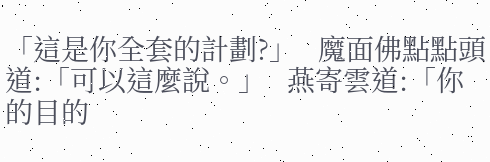「這是你全套的計劃?」   魔面佛點點頭道:「可以這麼說。」   燕寄雲道:「你的目的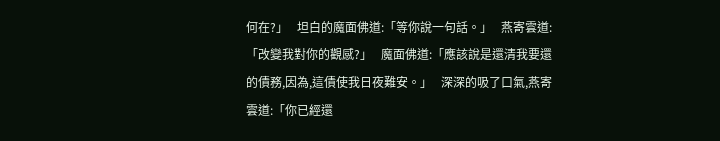何在?」   坦白的魔面佛道:「等你說一句話。」   燕寄雲道:「改變我對你的觀感?」   魔面佛道:「應該說是還清我要還的債務,因為,這債使我日夜難安。」   深深的吸了口氣,燕寄雲道:「你已經還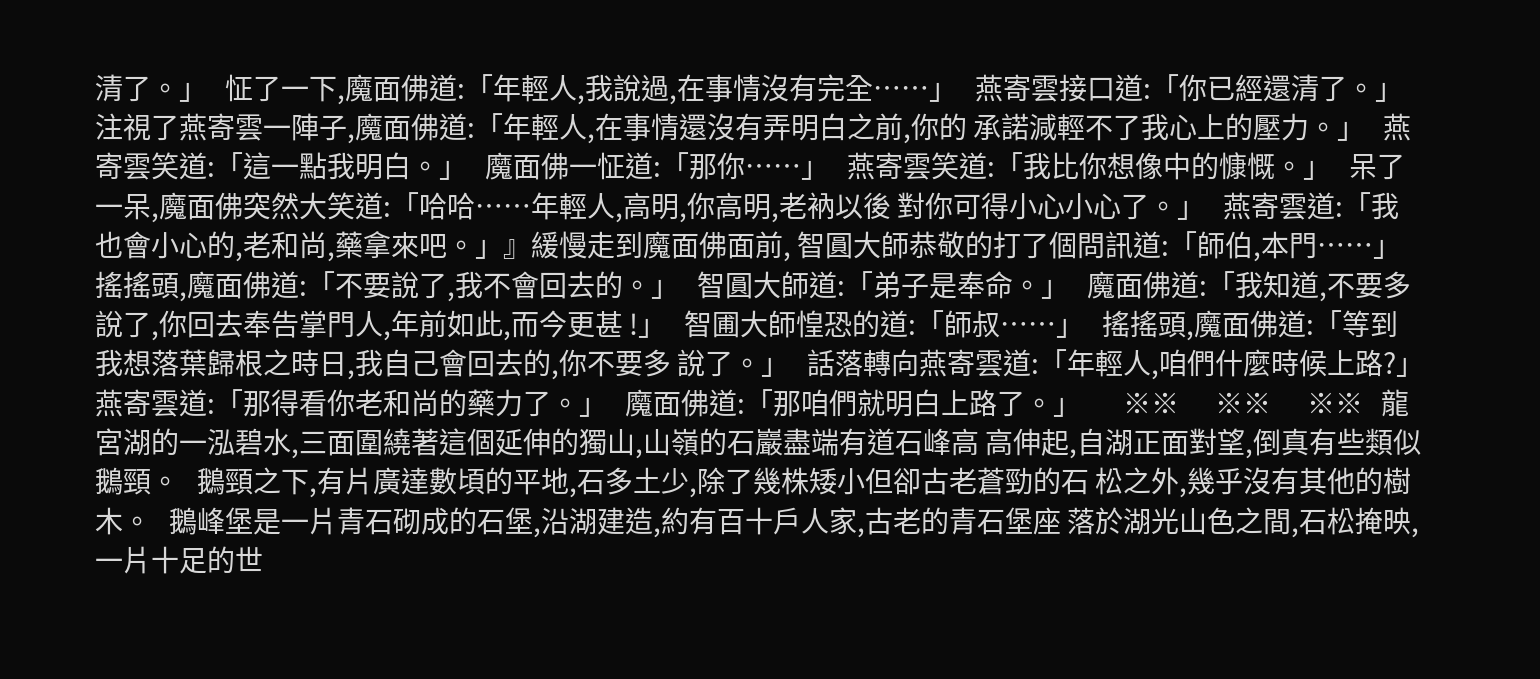清了。」   怔了一下,魔面佛道:「年輕人,我說過,在事情沒有完全……」   燕寄雲接口道:「你已經還清了。」   注視了燕寄雲一陣子,魔面佛道:「年輕人,在事情還沒有弄明白之前,你的 承諾減輕不了我心上的壓力。」   燕寄雲笑道:「這一點我明白。」   魔面佛一怔道:「那你……」   燕寄雲笑道:「我比你想像中的慷慨。」   呆了一呆,魔面佛突然大笑道:「哈哈……年輕人,高明,你高明,老衲以後 對你可得小心小心了。」   燕寄雲道:「我也會小心的,老和尚,藥拿來吧。」』緩慢走到魔面佛面前, 智圓大師恭敬的打了個問訊道:「師伯,本門……」   搖搖頭,魔面佛道:「不要說了,我不會回去的。」   智圓大師道:「弟子是奉命。」   魔面佛道:「我知道,不要多說了,你回去奉告掌門人,年前如此,而今更甚 !」   智圃大師惶恐的道:「師叔……」   搖搖頭,魔面佛道:「等到我想落葉歸根之時日,我自己會回去的,你不要多 說了。」   話落轉向燕寄雲道:「年輕人,咱們什麼時候上路?」   燕寄雲道:「那得看你老和尚的藥力了。」   魔面佛道:「那咱們就明白上路了。」       ※※      ※※      ※※   龍宮湖的一泓碧水,三面圍繞著這個延伸的獨山,山嶺的石巖盡端有道石峰高 高伸起,自湖正面對望,倒真有些類似鵝頸。   鵝頸之下,有片廣達數頃的平地,石多土少,除了幾株矮小但卻古老蒼勁的石 松之外,幾乎沒有其他的樹木。   鵝峰堡是一片青石砌成的石堡,沿湖建造,約有百十戶人家,古老的青石堡座 落於湖光山色之間,石松掩映,一片十足的世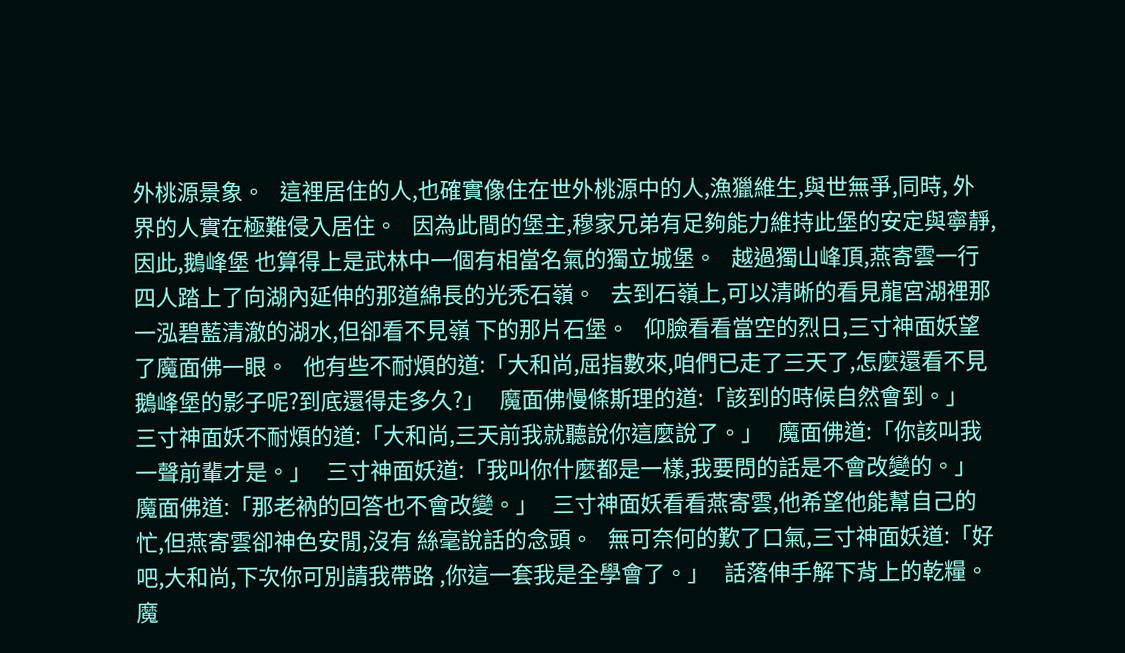外桃源景象。   這裡居住的人,也確實像住在世外桃源中的人,漁獵維生,與世無爭,同時, 外界的人實在極難侵入居住。   因為此間的堡主,穆家兄弟有足夠能力維持此堡的安定與寧靜,因此,鵝峰堡 也算得上是武林中一個有相當名氣的獨立城堡。   越過獨山峰頂,燕寄雲一行四人踏上了向湖內延伸的那道綿長的光禿石嶺。   去到石嶺上,可以清晰的看見龍宮湖裡那一泓碧藍清澈的湖水,但卻看不見嶺 下的那片石堡。   仰臉看看當空的烈日,三寸神面妖望了魔面佛一眼。   他有些不耐煩的道:「大和尚,屈指數來,咱們已走了三天了,怎麼還看不見 鵝峰堡的影子呢?到底還得走多久?」   魔面佛慢條斯理的道:「該到的時候自然會到。」   三寸神面妖不耐煩的道:「大和尚,三天前我就聽說你這麼說了。」   魔面佛道:「你該叫我一聲前輩才是。」   三寸神面妖道:「我叫你什麼都是一樣,我要問的話是不會改變的。」   魔面佛道:「那老衲的回答也不會改變。」   三寸神面妖看看燕寄雲,他希望他能幫自己的忙,但燕寄雲卻神色安閒,沒有 絲毫說話的念頭。   無可奈何的歎了口氣,三寸神面妖道:「好吧,大和尚,下次你可別請我帶路 ,你這一套我是全學會了。」   話落伸手解下背上的乾糧。   魔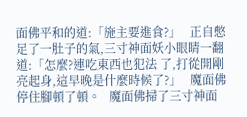面佛平和的道:「施主要進食?」   正自憋足了一肚子的氣,三寸神面妖小眼睛一翻道:「怎麼?連吃東西也犯法 了,打從開剛亮起身,這早晚是什麼時候了?」   魔面佛停住腳頓了頓。   魔面佛掃了三寸神面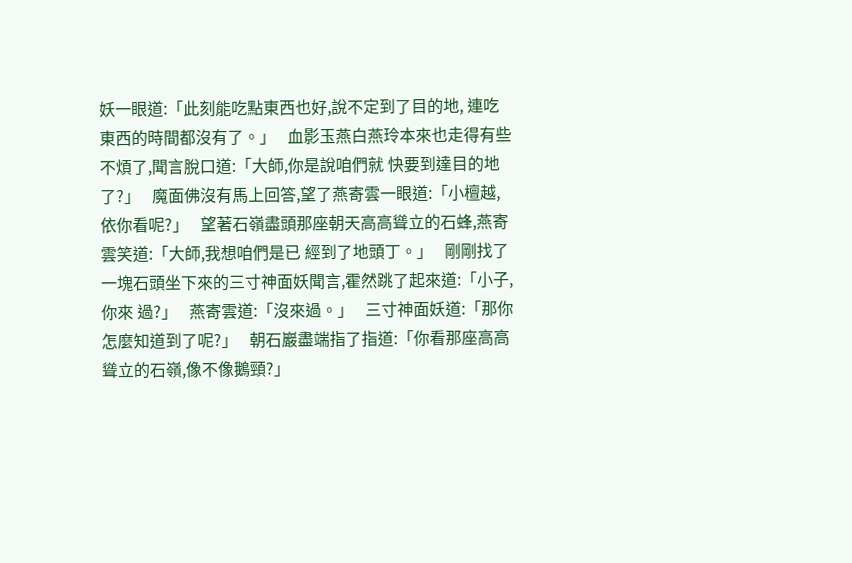妖一眼道:「此刻能吃點東西也好,說不定到了目的地, 連吃東西的時間都沒有了。」   血影玉燕白燕玲本來也走得有些不煩了,聞言脫口道:「大師,你是說咱們就 快要到達目的地了?」   魔面佛沒有馬上回答,望了燕寄雲一眼道:「小檀越,依你看呢?」   望著石嶺盡頭那座朝天高高聳立的石蜂,燕寄雲笑道:「大師,我想咱們是已 經到了地頭丁。」   剛剛找了一塊石頭坐下來的三寸神面妖聞言,霍然跳了起來道:「小子,你來 過?」   燕寄雲道:「沒來過。」   三寸神面妖道:「那你怎麼知道到了呢?」   朝石巖盡端指了指道:「你看那座高高聳立的石嶺,像不像鵝頸?」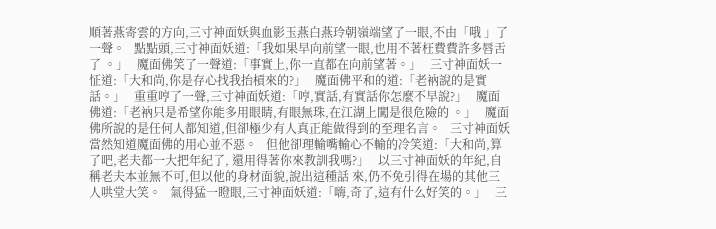順著燕寄雲的方向,三寸神面妖與血影玉燕白燕玲朝嶺端望了一眼,不由「哦 」了一聲。   點點頭,三寸神面妖道:「我如果早向前望一眼,也用不著枉費費許多唇舌了 。」   魔面佛笑了一聲道:「事實上,你一直都在向前望著。」   三寸神面妖一怔道:「大和尚,你是存心找我抬槓來的?」   魔面佛平和的道:「老衲說的是實話。」   重重哼了一聲,三寸神面妖道:「哼,實話,有實話你怎麼不早說?」   魔面佛道:「老衲只是希望你能多用眼睛,有眼無珠,在江湖上闖是很危險的 。」   魔面佛所說的是任何人都知道,但卻極少有人真正能做得到的至理名言。   三寸神面妖當然知道魔面佛的用心並不惡。   但他卻理輸嘴輸心不輸的冷笑道:「大和尚,算了吧,老夫都一大把年紀了, 還用得著你來教訓我嗎?」   以三寸神面妖的年紀,自稱老夫本並無不可,但以他的身材面貌,說出這種話 來,仍不免引得在場的其他三人哄堂大笑。   氣得猛一瞪眼,三寸神面妖道:「嗨,奇了,這有什么好笑的。」   三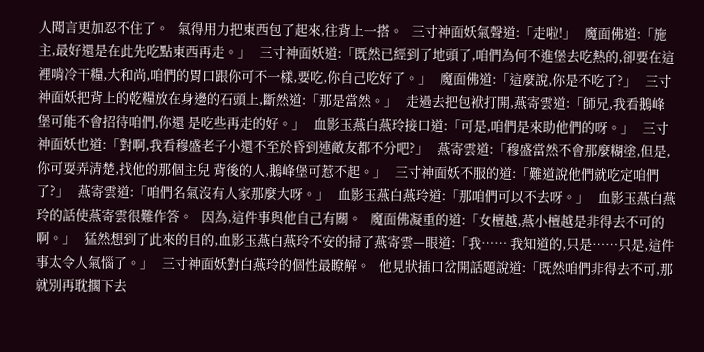人聞言更加忍不住了。   氣得用力把東西包了起來,往背上一搭。   三寸神面妖氣聲道:「走啦!」   魔面佛道:「施主,最好還是在此先吃點東西再走。」   三寸神面妖道:「既然已經到了地頭了,咱們為何不進堡去吃熱的,卻要在這 裡啃冷干糧,大和尚,咱們的胃口跟你可不一樣,要吃,你自己吃好了。」   魔面佛道:「這麼說,你是不吃了?」   三寸神面妖把背上的乾糧放在身邊的石頭上,斷然道:「那是當然。」   走過去把包袱打開,燕寄雲道:「師兄,我看鵝峰堡可能不會招待咱們,你還 是吃些再走的好。」   血影玉燕白燕玲接口道:「可是,咱們是來助他們的呀。」   三寸神面妖也道:「對啊,我看穆盛老子小還不至於昏到連敵友都不分吧?」   燕寄雲道:「穆盛當然不會那麼糊塗,但是,你可耍弄清楚,找他的那個主兒 背後的人,鵝峰堡可惹不起。」   三寸神面妖不服的道:「難道說他們就吃定咱們了?」   燕寄雲道:「咱們名氣沒有人家那麼大呀。」   血影玉燕白燕玲道:「那咱們可以不去呀。」   血影玉燕白燕玲的話使燕寄雲很難作答。   因為,這件事與他自己有關。   魔面佛凝重的道:「女檀越,燕小檀越是非得去不可的啊。」   猛然想到了此來的目的,血影玉燕白燕玲不安的掃了燕寄雲—眼道:「我…… 我知道的,只是……只是,這件事太令人氣惱了。」   三寸神面妖對白燕玲的個性最瞭解。   他見狀插口岔開話題說道:「既然咱們非得去不可,那就別再耽擱下去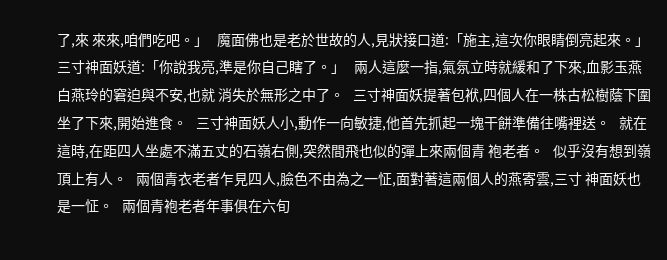了,來 來來,咱們吃吧。」   魔面佛也是老於世故的人,見狀接口道:「施主,這次你眼睛倒亮起來。」   三寸神面妖道:「你說我亮,準是你自己瞎了。」   兩人這麼一指,氣氛立時就緩和了下來,血影玉燕白燕玲的窘迫與不安,也就 消失於無形之中了。   三寸神面妖提著包袱,四個人在一株古松樹蔭下圍坐了下來,開始進食。   三寸神面妖人小,動作一向敏捷,他首先抓起一塊干餅準備往嘴裡送。   就在這時,在距四人坐處不滿五丈的石嶺右側,突然間飛也似的彈上來兩個青 袍老者。   似乎沒有想到嶺頂上有人。   兩個青衣老者乍見四人,臉色不由為之一怔,面對著這兩個人的燕寄雲,三寸 神面妖也是一怔。   兩個青袍老者年事俱在六旬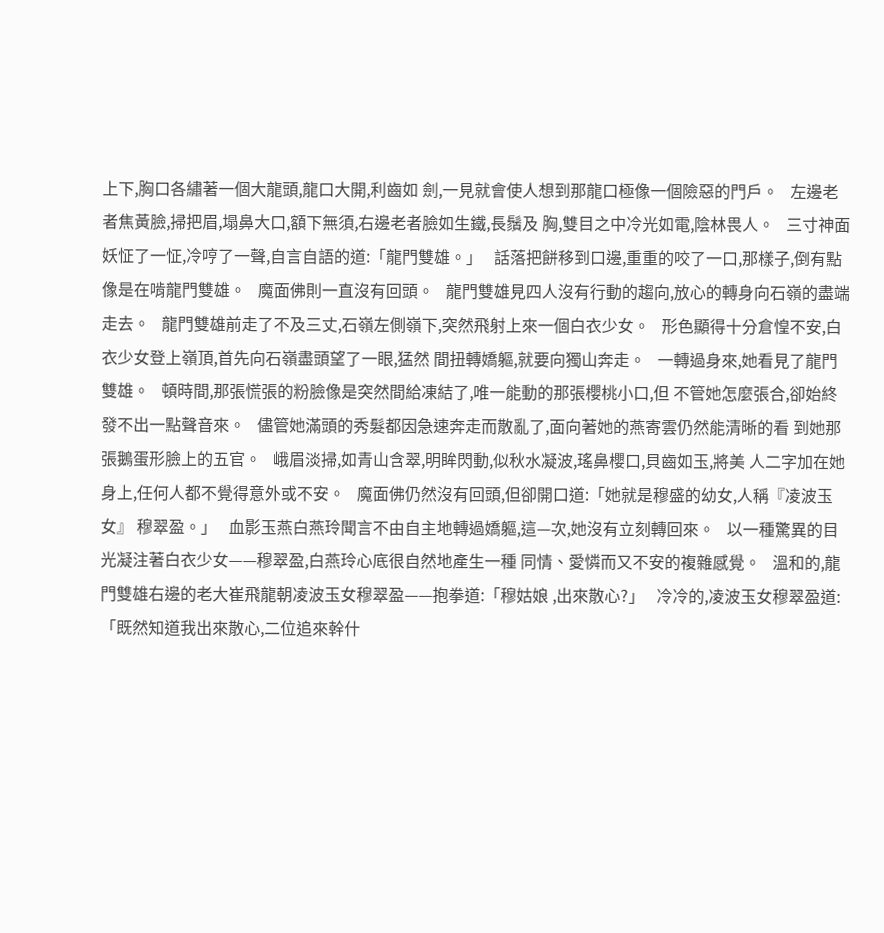上下,胸口各繡著一個大龍頭,龍口大開,利齒如 劍,一見就會使人想到那龍口極像一個險惡的門戶。   左邊老者焦黃臉,掃把眉,塌鼻大口,額下無須,右邊老者臉如生鐵,長鬚及 胸,雙目之中冷光如電,陰林畏人。   三寸神面妖怔了一怔,冷哼了一聲,自言自語的道:「龍門雙雄。」   話落把餅移到口邊,重重的咬了一口,那樣子,倒有點像是在啃龍門雙雄。   魔面佛則一直沒有回頭。   龍門雙雄見四人沒有行動的趨向,放心的轉身向石嶺的盡端走去。   龍門雙雄前走了不及三丈,石嶺左側嶺下,突然飛射上來一個白衣少女。   形色顯得十分倉惶不安,白衣少女登上嶺頂,首先向石嶺盡頭望了一眼,猛然 間扭轉嬌軀,就要向獨山奔走。   一轉過身來,她看見了龍門雙雄。   頓時間,那張慌張的粉臉像是突然間給凍結了,唯一能動的那張櫻桃小口,但 不管她怎麼張合,卻始終發不出一點聲音來。   儘管她滿頭的秀髮都因急速奔走而散亂了,面向著她的燕寄雲仍然能清晰的看 到她那張鵝蛋形臉上的五官。   峨眉淡掃,如青山含翠,明眸閃動,似秋水凝波,瑤鼻櫻口,貝齒如玉,將美 人二字加在她身上,任何人都不覺得意外或不安。   魔面佛仍然沒有回頭,但卻開口道:「她就是穆盛的幼女,人稱『凌波玉女』 穆翠盈。」   血影玉燕白燕玲聞言不由自主地轉過嬌軀,這—次,她沒有立刻轉回來。   以一種驚異的目光凝注著白衣少女——穆翠盈,白燕玲心底很自然地產生一種 同情、愛憐而又不安的複雜感覺。   溫和的,龍門雙雄右邊的老大崔飛龍朝凌波玉女穆翠盈——抱拳道:「穆姑娘 ,出來散心?」   冷冷的,凌波玉女穆翠盈道:「既然知道我出來散心,二位追來幹什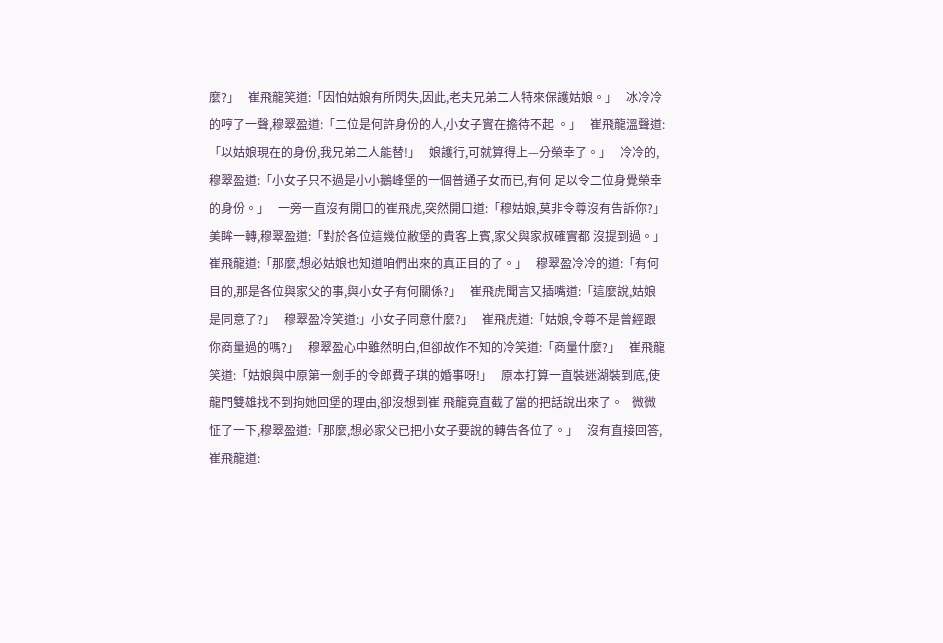麼?」   崔飛龍笑道:「因怕姑娘有所閃失,因此,老夫兄弟二人特來保護姑娘。」   冰冷冷的哼了一聲,穆翠盈道:「二位是何許身份的人,小女子實在擔待不起 。」   崔飛龍溫聲道:「以姑娘現在的身份,我兄弟二人能替!」   娘護行,可就算得上—分榮幸了。」   冷冷的,穆翠盈道:「小女子只不過是小小鵝峰堡的一個普通子女而已,有何 足以令二位身覺榮幸的身份。」   一旁一直沒有開口的崔飛虎,突然開口道:「穆姑娘,莫非令尊沒有告訴你?」   美眸一轉,穆翠盈道:「對於各位這幾位敝堡的貴客上賓,家父與家叔確實都 沒提到過。」   崔飛龍道:「那麼,想必姑娘也知道咱們出來的真正目的了。」   穆翠盈冷冷的道:「有何目的,那是各位與家父的事,與小女子有何關係?」   崔飛虎聞言又插嘴道:「這麼說,姑娘是同意了?」   穆翠盈冷笑道:」小女子同意什麼?」   崔飛虎道:「姑娘,令尊不是曾經跟你商量過的嗎?」   穆翠盈心中雖然明白,但卻故作不知的冷笑道:「商量什麼?」   崔飛龍笑道:「姑娘與中原第一劍手的令郎費子琪的婚事呀!」   原本打算一直裝迷湖裝到底,使龍門雙雄找不到拘她回堡的理由,卻沒想到崔 飛龍竟直截了當的把話說出來了。   微微怔了一下,穆翠盈道:「那麼,想必家父已把小女子要說的轉告各位了。」   沒有直接回答,崔飛龍道: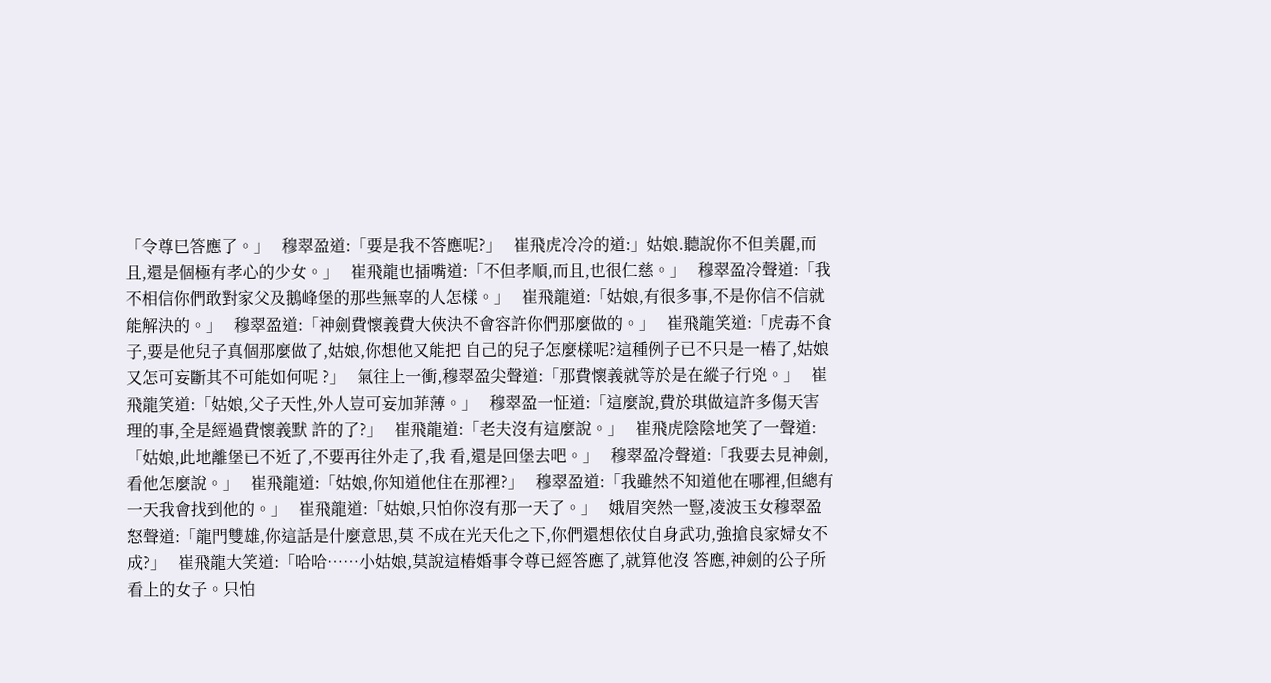「令尊巳答應了。」   穆翠盈道:「要是我不答應呢?」   崔飛虎冷冷的道:」姑娘.聽說你不但美麗,而且,還是個極有孝心的少女。」   崔飛龍也插嘴道:「不但孝順,而且,也很仁慈。」   穆翠盈冷聲道:「我不相信你們敢對家父及鵝峰堡的那些無辜的人怎樣。」   崔飛龍道:「姑娘,有很多事,不是你信不信就能解決的。」   穆翠盈道:「神劍費懷義費大俠決不會容許你們那麼做的。」   崔飛龍笑道:「虎毒不食子,要是他兒子真個那麼做了,姑娘,你想他又能把 自己的兒子怎麼樣呢?這種例子已不只是一樁了,姑娘又怎可妄斷其不可能如何呢 ?」   氣往上一衝,穆翠盈尖聲道:「那費懷義就等於是在縱子行兇。」   崔飛龍笑道:「姑娘,父子天性,外人豈可妄加菲薄。」   穆翠盈一怔道:「這麼說,費於琪做這許多傷天害理的事,全是經過費懷義默 許的了?」   崔飛龍道:「老夫沒有這麼說。」   崔飛虎陰陰地笑了一聲道:「姑娘,此地離堡已不近了,不要再往外走了,我 看,還是回堡去吧。」   穆翠盈冷聲道:「我要去見神劍,看他怎麼說。」   崔飛龍道:「姑娘,你知道他住在那裡?」   穆翠盈道:「我雖然不知道他在哪裡,但總有一天我會找到他的。」   崔飛龍道:「姑娘,只怕你沒有那一天了。」   娥眉突然一豎,凌波玉女穆翠盈怒聲道:「龍門雙雄,你這話是什麼意思,莫 不成在光天化之下,你們還想依仗自身武功,強搶良家婦女不成?」   崔飛龍大笑道:「哈哈……小姑娘,莫說這樁婚事令尊已經答應了,就算他沒 答應,神劍的公子所看上的女子。只怕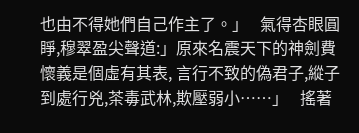也由不得她們自己作主了。」   氣得杏眼圓睜,穆翠盈尖聲道:」原來名震天下的神劍費懷義是個虛有其表, 言行不致的偽君子,縱子到處行兇,茶毒武林,欺壓弱小……」   搖著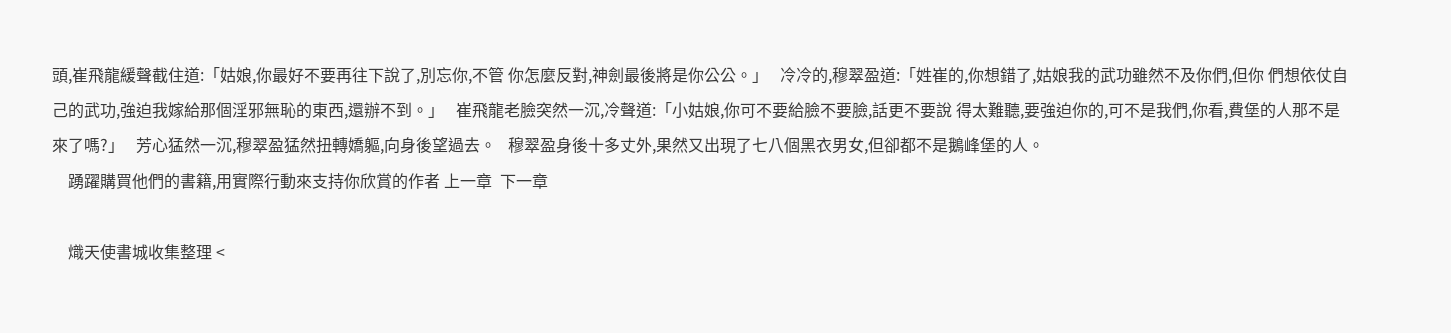頭,崔飛龍緩聲截住道:「姑娘,你最好不要再往下說了,別忘你,不管 你怎麼反對,神劍最後將是你公公。」   冷冷的,穆翠盈道:「姓崔的,你想錯了,姑娘我的武功雖然不及你們,但你 們想依仗自己的武功,強迫我嫁給那個淫邪無恥的東西,還辦不到。」   崔飛龍老臉突然一沉,冷聲道:「小姑娘,你可不要給臉不要臉,話更不要說 得太難聽,要強迫你的,可不是我們,你看,費堡的人那不是來了嗎?」   芳心猛然一沉,穆翠盈猛然扭轉嬌軀,向身後望過去。   穆翠盈身後十多丈外,果然又出現了七八個黑衣男女,但卻都不是鵝峰堡的人。
    踴躍購買他們的書籍,用實際行動來支持你欣賞的作者 上一章  下一章

    熾天使書城收集整理 <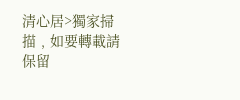清心居>獨家掃描﹐如要轉載請保留